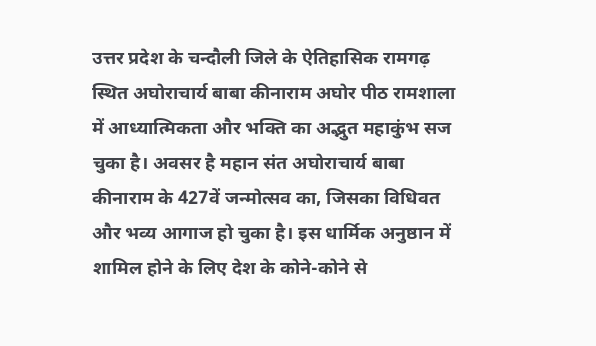उत्तर प्रदेश के चन्दौली जिले के ऐतिहासिक रामगढ़ स्थित अघोराचार्य बाबा कीनाराम अघोर पीठ रामशाला में आध्यात्मिकता और भक्ति का अद्भुत महाकुंभ सज चुका है। अवसर है महान संत अघोराचार्य बाबा कीनाराम के 427वें जन्मोत्सव का, जिसका विधिवत और भव्य आगाज हो चुका है। इस धार्मिक अनुष्ठान में शामिल होने के लिए देश के कोने-कोने से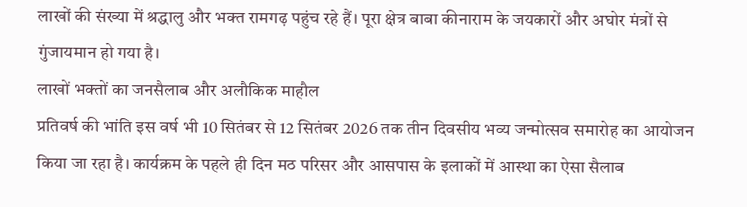लाखों की संख्या में श्रद्धालु और भक्त रामगढ़ पहुंच रहे हैं। पूरा क्षेत्र बाबा कीनाराम के जयकारों और अघोर मंत्रों से गुंजायमान हो गया है।
लाखों भक्तों का जनसैलाब और अलौकिक माहौल
प्रतिवर्ष की भांति इस वर्ष भी 10 सितंबर से 12 सितंबर 2026 तक तीन दिवसीय भव्य जन्मोत्सव समारोह का आयोजन किया जा रहा है। कार्यक्रम के पहले ही दिन मठ परिसर और आसपास के इलाकों में आस्था का ऐसा सैलाब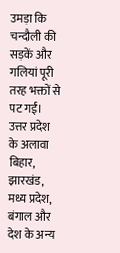उमड़ा कि चन्दौली की सड़कें और गलियां पूरी तरह भक्तों से पट गईं। उत्तर प्रदेश के अलावा बिहार, झारखंड, मध्य प्रदेश, बंगाल और देश के अन्य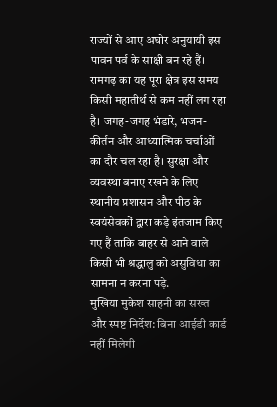राज्यों से आए अघोर अनुयायी इस पावन पर्व के साक्षी बन रहे हैं।
रामगढ़ का यह पूरा क्षेत्र इस समय किसी महातीर्थ से कम नहीं लग रहा है। जगह-जगह भंडारे, भजन-कीर्तन और आध्यात्मिक चर्चाओं का दौर चल रहा है। सुरक्षा और व्यवस्था बनाए रखने के लिए स्थानीय प्रशासन और पीठ के स्वयंसेवकों द्वारा कड़े इंतजाम किए गए हैं ताकि बाहर से आने वाले किसी भी श्रद्धालु को असुविधा का सामना न करना पड़े.
मुखिया मुकेश साहनी का सख्त और स्पष्ट निर्देश: बिना आईडी कार्ड नहीं मिलेगी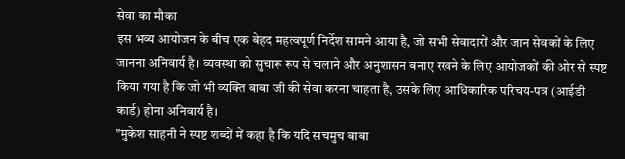सेवा का मौका
इस भव्य आयोजन के बीच एक बेहद महत्वपूर्ण निर्देश सामने आया है, जो सभी सेवादारों और जान सेवकों के लिए जानना अनिवार्य है। व्यवस्था को सुचारू रूप से चलाने और अनुशासन बनाए रखने के लिए आयोजकों की ओर से स्पष्ट किया गया है कि जो भी व्यक्ति बाबा जी की सेवा करना चाहता है, उसके लिए आधिकारिक परिचय-पत्र (आईडी कार्ड) होना अनिवार्य है।
"मुकेश साहनी ने स्पष्ट शब्दों में कहा है कि यदि सचमुच बाबा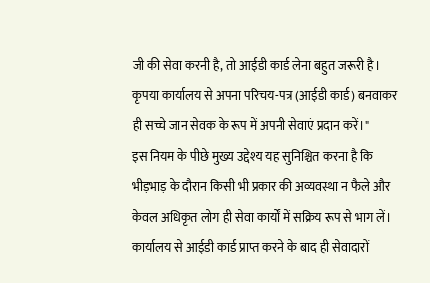जी की सेवा करनी है, तो आईडी कार्ड लेना बहुत जरूरी है। कृपया कार्यालय से अपना परिचय-पत्र (आईडी कार्ड) बनवाकर ही सच्चे जान सेवक के रूप में अपनी सेवाएं प्रदान करें।"
इस नियम के पीछे मुख्य उद्देश्य यह सुनिश्चित करना है कि भीड़भाड़ के दौरान किसी भी प्रकार की अव्यवस्था न फैले और केवल अधिकृत लोग ही सेवा कार्यों में सक्रिय रूप से भाग लें। कार्यालय से आईडी कार्ड प्राप्त करने के बाद ही सेवादारों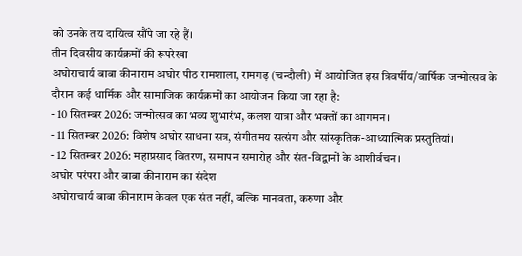को उनके तय दायित्व सौंपे जा रहे हैं।
तीन दिवसीय कार्यक्रमों की रूपरेखा
अघोराचार्य बाबा कीनाराम अघोर पीठ रामशाला, रामगढ़ (चन्दौली) में आयोजित इस त्रिवर्षीय/वार्षिक जन्मोत्सव के दौरान कई धार्मिक और सामाजिक कार्यक्रमों का आयोजन किया जा रहा है:
- 10 सितम्बर 2026: जन्मोत्सव का भव्य शुभारंभ, कलश यात्रा और भक्तों का आगमन।
- 11 सितम्बर 2026: विशेष अघोर साधना सत्र, संगीतमय सत्संग और सांस्कृतिक-आध्यात्मिक प्रस्तुतियां।
- 12 सितम्बर 2026: महाप्रसाद वितरण, समापन समारोह और संत-विद्वानों के आशीर्वचन।
अघोर परंपरा और बाबा कीनाराम का संदेश
अघोराचार्य बाबा कीनाराम केवल एक संत नहीं, बल्कि मानवता, करुणा और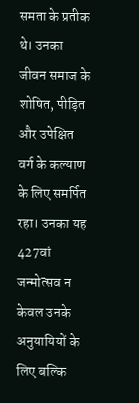समता के प्रतीक थे। उनका जीवन समाज के शोषित, पीड़ित और उपेक्षित वर्ग के कल्याण के लिए समर्पित रहा। उनका यह 427वां जन्मोत्सव न केवल उनके अनुयायियों के लिए बल्कि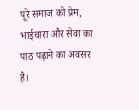पूरे समाज को प्रेम, भाईचारा और सेवा का पाठ पढ़ाने का अवसर है।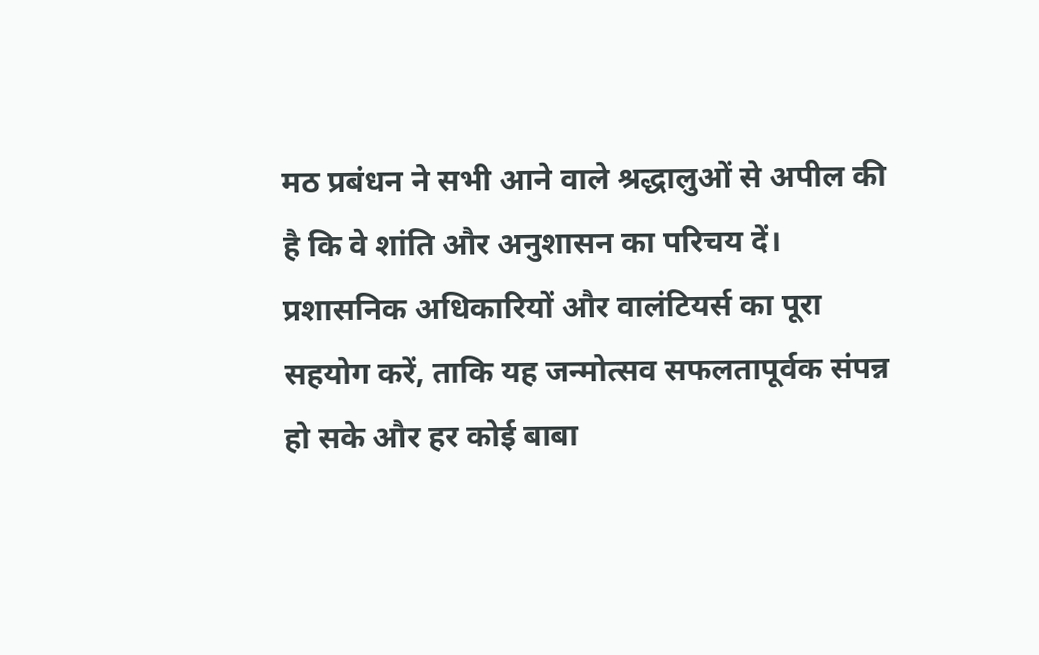मठ प्रबंधन ने सभी आने वाले श्रद्धालुओं से अपील की है कि वे शांति और अनुशासन का परिचय दें। प्रशासनिक अधिकारियों और वालंटियर्स का पूरा सहयोग करें, ताकि यह जन्मोत्सव सफलतापूर्वक संपन्न हो सके और हर कोई बाबा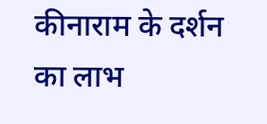कीनाराम के दर्शन का लाभ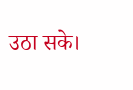उठा सके।